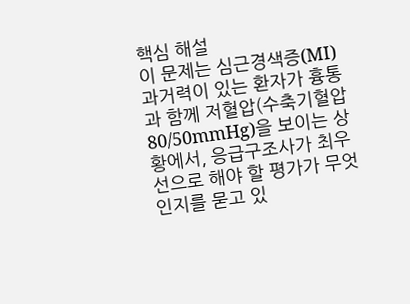핵심 해설
이 문제는 심근경색증(MI) 과거력이 있는 환자가 흉통과 함께 저혈압(수축기혈압 80/50mmHg)을 보이는 상황에서, 응급구조사가 최우선으로 해야 할 평가가 무엇인지를 묻고 있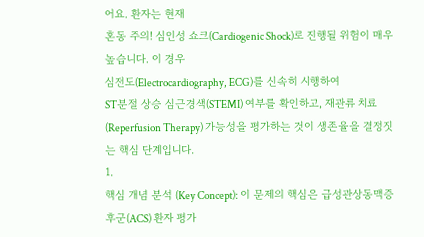어요. 환자는 현재
혼동 주의! 심인성 쇼크(Cardiogenic Shock)로 진행될 위험이 매우 높습니다. 이 경우
심전도(Electrocardiography, ECG)를 신속히 시행하여
ST분절 상승 심근경색(STEMI) 여부를 확인하고, 재관류 치료(Reperfusion Therapy) 가능성을 평가하는 것이 생존율을 결정짓는 핵심 단계입니다.
1.
핵심 개념 분석 (Key Concept): 이 문제의 핵심은 급성관상동맥증후군(ACS) 환자 평가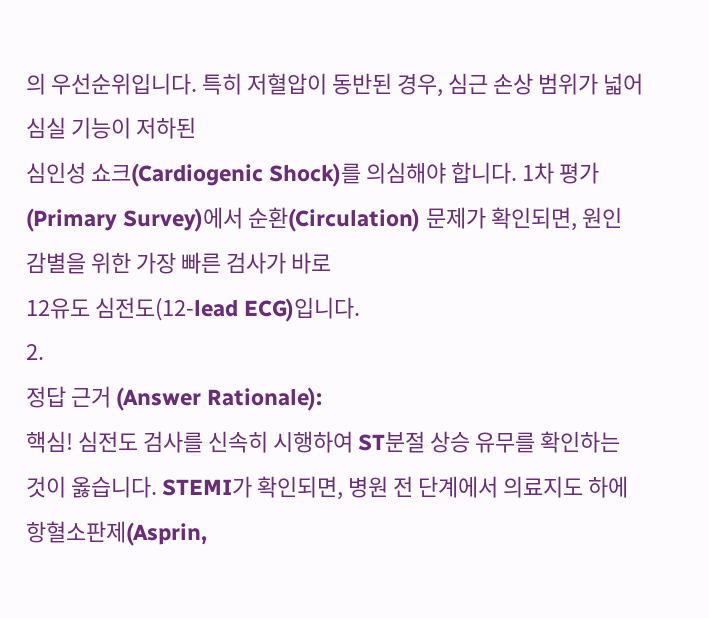의 우선순위입니다. 특히 저혈압이 동반된 경우, 심근 손상 범위가 넓어 심실 기능이 저하된
심인성 쇼크(Cardiogenic Shock)를 의심해야 합니다. 1차 평가(Primary Survey)에서 순환(Circulation) 문제가 확인되면, 원인 감별을 위한 가장 빠른 검사가 바로
12유도 심전도(12-lead ECG)입니다.
2.
정답 근거 (Answer Rationale):
핵심! 심전도 검사를 신속히 시행하여 ST분절 상승 유무를 확인하는 것이 옳습니다. STEMI가 확인되면, 병원 전 단계에서 의료지도 하에 항혈소판제(Asprin,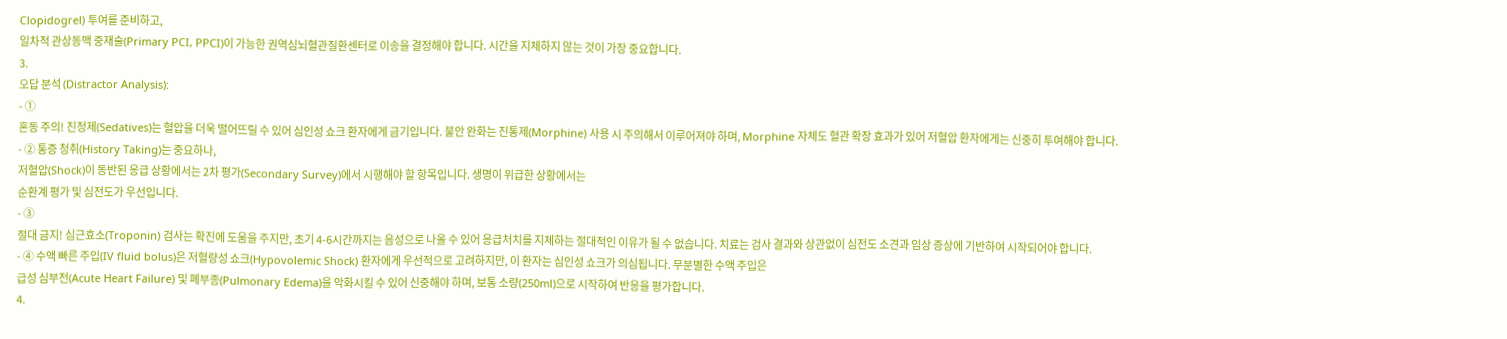Clopidogrel) 투여를 준비하고,
일차적 관상동맥 중재술(Primary PCI, PPCI)이 가능한 권역심뇌혈관질환센터로 이송을 결정해야 합니다. 시간을 지체하지 않는 것이 가장 중요합니다.
3.
오답 분석 (Distractor Analysis):
- ①
혼동 주의! 진정제(Sedatives)는 혈압을 더욱 떨어뜨릴 수 있어 심인성 쇼크 환자에게 금기입니다. 불안 완화는 진통제(Morphine) 사용 시 주의해서 이루어져야 하며, Morphine 자체도 혈관 확장 효과가 있어 저혈압 환자에게는 신중히 투여해야 합니다.
- ② 통증 청취(History Taking)는 중요하나,
저혈압(Shock)이 동반된 응급 상황에서는 2차 평가(Secondary Survey)에서 시행해야 할 항목입니다. 생명이 위급한 상황에서는
순환계 평가 및 심전도가 우선입니다.
- ③
절대 금지! 심근효소(Troponin) 검사는 확진에 도움을 주지만, 초기 4-6시간까지는 음성으로 나올 수 있어 응급처치를 지체하는 절대적인 이유가 될 수 없습니다. 치료는 검사 결과와 상관없이 심전도 소견과 임상 증상에 기반하여 시작되어야 합니다.
- ④ 수액 빠른 주입(IV fluid bolus)은 저혈량성 쇼크(Hypovolemic Shock) 환자에게 우선적으로 고려하지만, 이 환자는 심인성 쇼크가 의심됩니다. 무분별한 수액 주입은
급성 심부전(Acute Heart Failure) 및 폐부종(Pulmonary Edema)을 악화시킬 수 있어 신중해야 하며, 보통 소량(250ml)으로 시작하여 반응을 평가합니다.
4.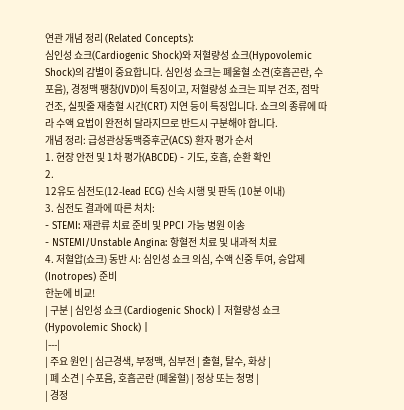연관 개념 정리 (Related Concepts):
심인성 쇼크(Cardiogenic Shock)와 저혈량성 쇼크(Hypovolemic Shock)의 감별이 중요합니다. 심인성 쇼크는 폐울혈 소견(호흡곤란, 수포음), 경정맥 팽창(JVD)이 특징이고, 저혈량성 쇼크는 피부 건조, 점막 건조, 실핏줄 재충혈 시간(CRT) 지연 등이 특징입니다. 쇼크의 종류에 따라 수액 요법이 완전히 달라지므로 반드시 구분해야 합니다.
개념 정리: 급성관상동맥증후군(ACS) 환자 평가 순서
1. 현장 안전 및 1차 평가(ABCDE) - 기도, 호흡, 순환 확인
2.
12유도 심전도(12-lead ECG) 신속 시행 및 판독 (10분 이내)
3. 심전도 결과에 따른 처치:
- STEMI: 재관류 치료 준비 및 PPCI 가능 병원 이송
- NSTEMI/Unstable Angina: 항혈전 치료 및 내과적 치료
4. 저혈압(쇼크) 동반 시: 심인성 쇼크 의심, 수액 신중 투여, 승압제(Inotropes) 준비
한눈에 비교!
| 구분 | 심인성 쇼크 (Cardiogenic Shock) | 저혈량성 쇼크 (Hypovolemic Shock) |
|---|
| 주요 원인 | 심근경색, 부정맥, 심부전 | 출혈, 탈수, 화상 |
| 폐 소견 | 수포음, 호흡곤란 (폐울혈) | 정상 또는 청명 |
| 경정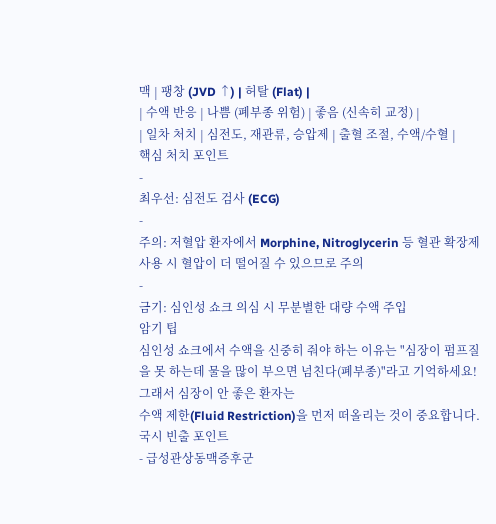맥 | 팽창 (JVD ↑) | 허탈 (Flat) |
| 수액 반응 | 나쁨 (폐부종 위험) | 좋음 (신속히 교정) |
| 일차 처치 | 심전도, 재관류, 승압제 | 출혈 조절, 수액/수혈 |
핵심 처치 포인트
-
최우선: 심전도 검사 (ECG)
-
주의: 저혈압 환자에서 Morphine, Nitroglycerin 등 혈관 확장제 사용 시 혈압이 더 떨어질 수 있으므로 주의
-
금기: 심인성 쇼크 의심 시 무분별한 대량 수액 주입
암기 팁
심인성 쇼크에서 수액을 신중히 줘야 하는 이유는 "심장이 펌프질을 못 하는데 물을 많이 부으면 넘친다(폐부종)"라고 기억하세요! 그래서 심장이 안 좋은 환자는
수액 제한(Fluid Restriction)을 먼저 떠올리는 것이 중요합니다.
국시 빈출 포인트
- 급성관상동맥증후군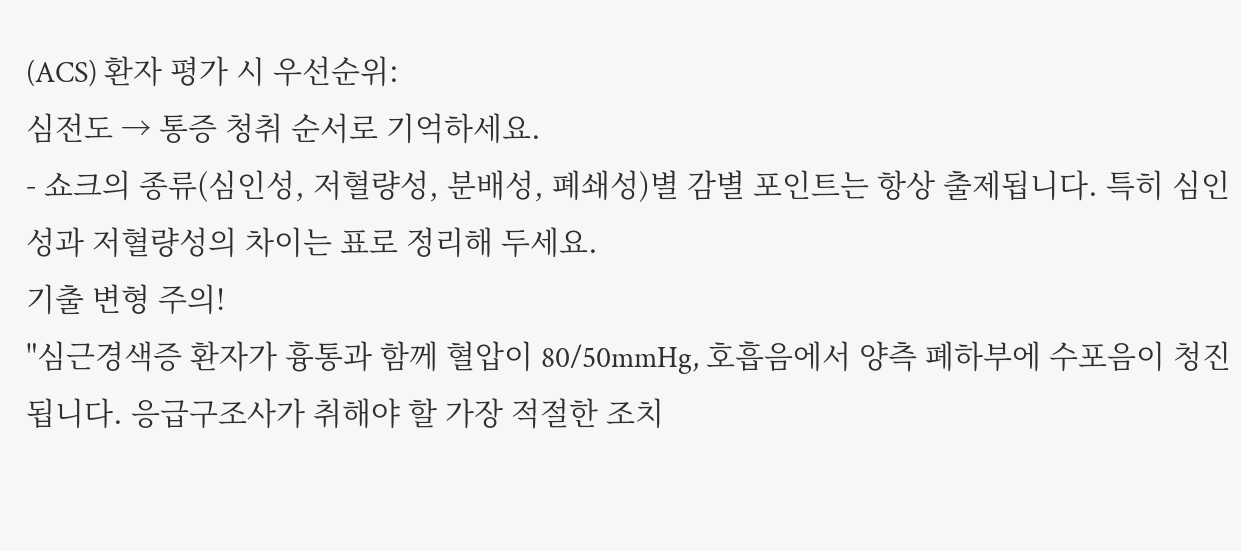(ACS) 환자 평가 시 우선순위:
심전도 → 통증 청취 순서로 기억하세요.
- 쇼크의 종류(심인성, 저혈량성, 분배성, 폐쇄성)별 감별 포인트는 항상 출제됩니다. 특히 심인성과 저혈량성의 차이는 표로 정리해 두세요.
기출 변형 주의!
"심근경색증 환자가 흉통과 함께 혈압이 80/50mmHg, 호흡음에서 양측 폐하부에 수포음이 청진됩니다. 응급구조사가 취해야 할 가장 적절한 조치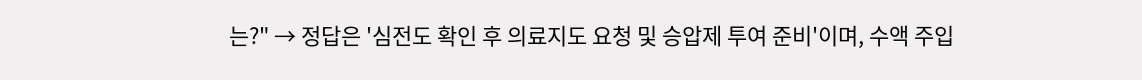는?" → 정답은 '심전도 확인 후 의료지도 요청 및 승압제 투여 준비'이며, 수액 주입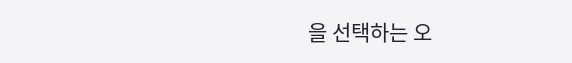을 선택하는 오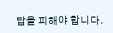답을 피해야 합니다.